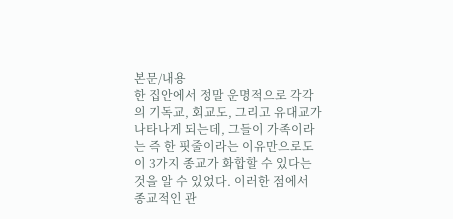본문/내용
한 집안에서 정말 운명적으로 각각의 기독교, 회교도, 그리고 유대교가 나타나게 되는데, 그들이 가족이라는 즉 한 핏줄이라는 이유만으로도 이 3가지 종교가 화합할 수 있다는 것을 알 수 있었다. 이러한 점에서 종교적인 관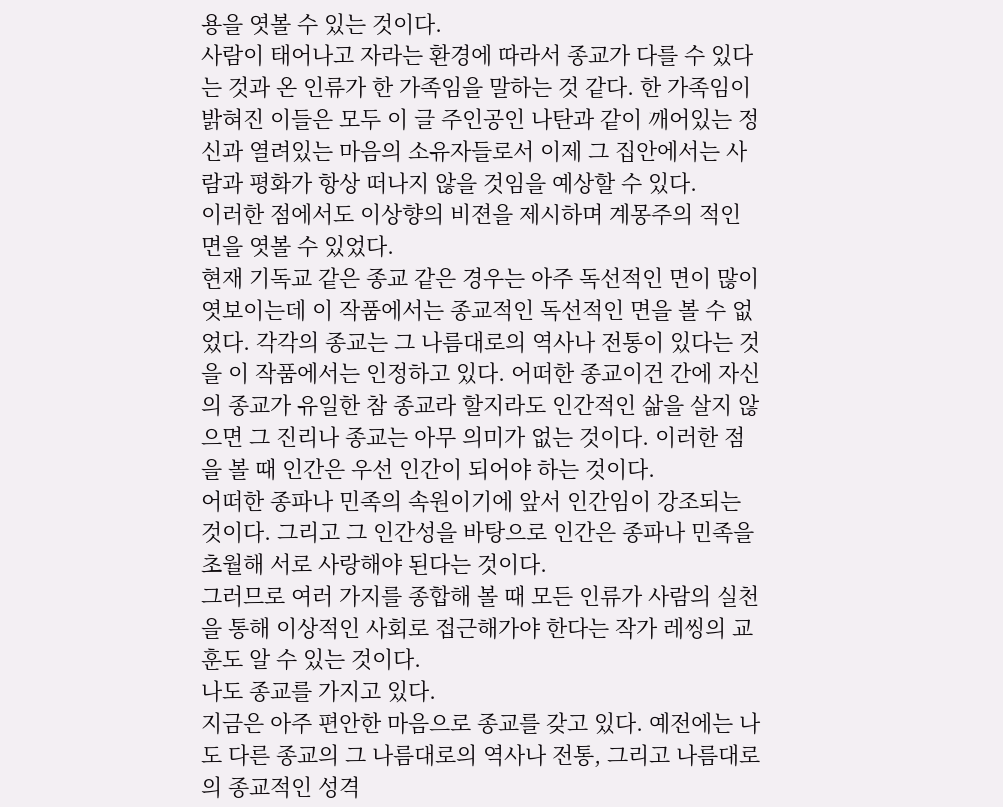용을 엿볼 수 있는 것이다.
사람이 태어나고 자라는 환경에 따라서 종교가 다를 수 있다는 것과 온 인류가 한 가족임을 말하는 것 같다. 한 가족임이 밝혀진 이들은 모두 이 글 주인공인 나탄과 같이 깨어있는 정신과 열려있는 마음의 소유자들로서 이제 그 집안에서는 사람과 평화가 항상 떠나지 않을 것임을 예상할 수 있다.
이러한 점에서도 이상향의 비젼을 제시하며 계몽주의 적인 면을 엿볼 수 있었다.
현재 기독교 같은 종교 같은 경우는 아주 독선적인 면이 많이 엿보이는데 이 작품에서는 종교적인 독선적인 면을 볼 수 없었다. 각각의 종교는 그 나름대로의 역사나 전통이 있다는 것을 이 작품에서는 인정하고 있다. 어떠한 종교이건 간에 자신의 종교가 유일한 참 종교라 할지라도 인간적인 삶을 살지 않으면 그 진리나 종교는 아무 의미가 없는 것이다. 이러한 점을 볼 때 인간은 우선 인간이 되어야 하는 것이다.
어떠한 종파나 민족의 속원이기에 앞서 인간임이 강조되는 것이다. 그리고 그 인간성을 바탕으로 인간은 종파나 민족을 초월해 서로 사랑해야 된다는 것이다.
그러므로 여러 가지를 종합해 볼 때 모든 인류가 사람의 실천을 통해 이상적인 사회로 접근해가야 한다는 작가 레씽의 교훈도 알 수 있는 것이다.
나도 종교를 가지고 있다.
지금은 아주 편안한 마음으로 종교를 갖고 있다. 예전에는 나도 다른 종교의 그 나름대로의 역사나 전통, 그리고 나름대로의 종교적인 성격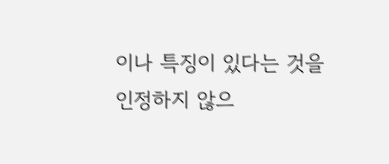이나 특징이 있다는 것을 인정하지 않으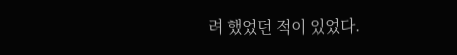려 했었던 적이 있었다.